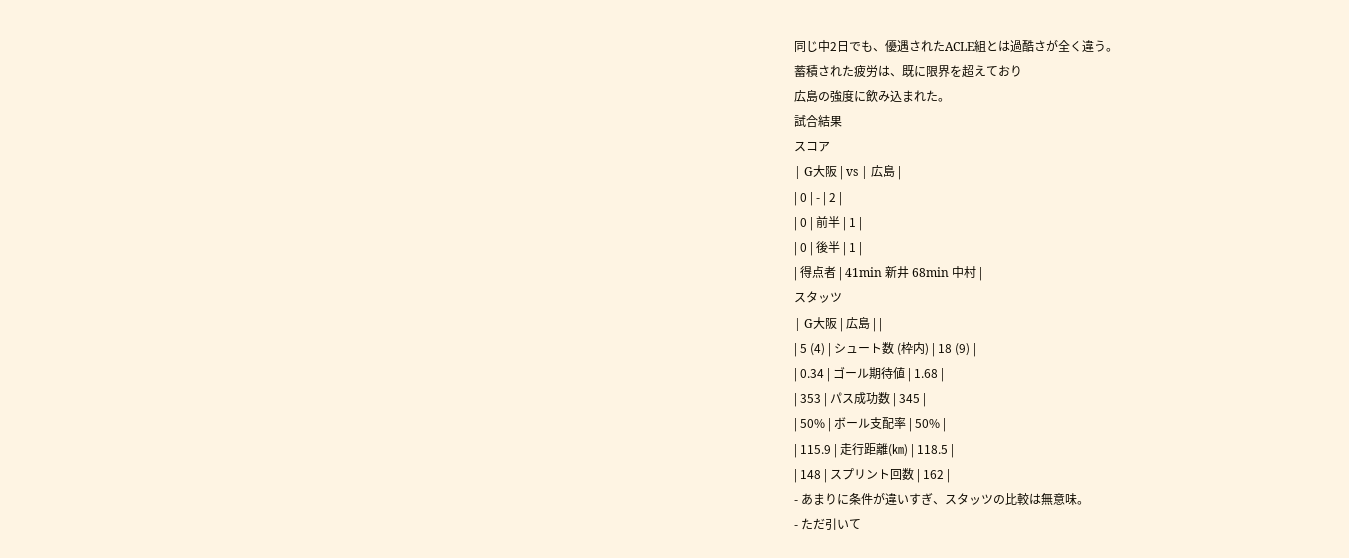同じ中2日でも、優遇されたACLE組とは過酷さが全く違う。
蓄積された疲労は、既に限界を超えており
広島の強度に飲み込まれた。
試合結果
スコア
| G大阪 | vs | 広島 |
| 0 | - | 2 |
| 0 | 前半 | 1 |
| 0 | 後半 | 1 |
| 得点者 | 41min 新井 68min 中村 |
スタッツ
| G大阪 | 広島 | |
| 5 (4) | シュート数 (枠内) | 18 (9) |
| 0.34 | ゴール期待値 | 1.68 |
| 353 | パス成功数 | 345 |
| 50% | ボール支配率 | 50% |
| 115.9 | 走行距離(㎞) | 118.5 |
| 148 | スプリント回数 | 162 |
- あまりに条件が違いすぎ、スタッツの比較は無意味。
- ただ引いて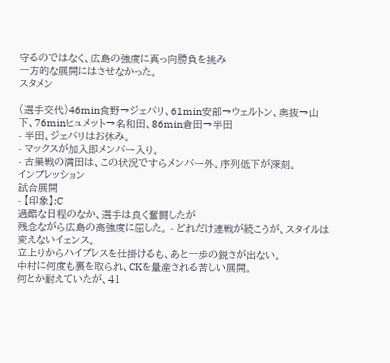守るのではなく、広島の強度に真っ向勝負を挑み
一方的な展開にはさせなかった。
スタメン

(選手交代)46min食野→ジェバリ、61min安部→ウェルトン、奥抜→山下、76minヒュメット→名和田、86min倉田→半田
- 半田、ジェバリはお休み。
- マックスが加入即メンバー入り。
- 古巣戦の満田は、この状況ですらメンバー外。序列低下が深刻。
インプレッション
試合展開
- 【印象】:C
過酷な日程のなか、選手は良く奮闘したが
残念ながら広島の高強度に屈した。 - どれだけ連戦が続こうが、スタイルは変えないイェンス。
立上りからハイプレスを仕掛けるも、あと一歩の鋭さが出ない。
中村に何度も裏を取られ、CKを量産される苦しい展開。
何とか耐えていたが、41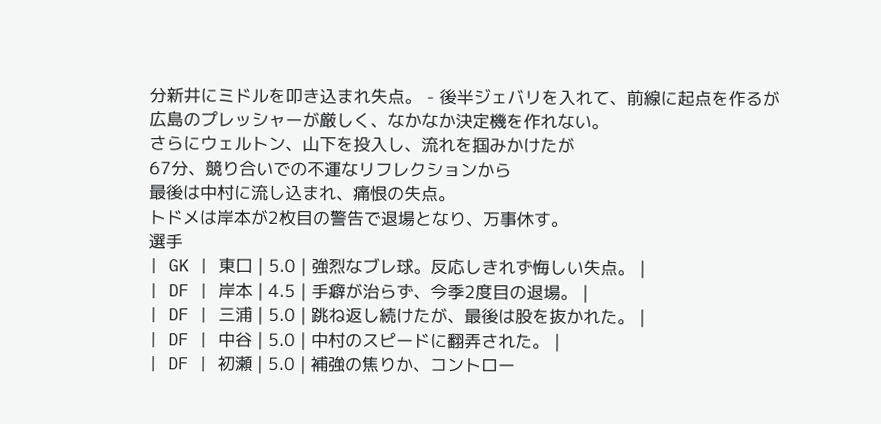分新井にミドルを叩き込まれ失点。 - 後半ジェバリを入れて、前線に起点を作るが
広島のプレッシャーが厳しく、なかなか決定機を作れない。
さらにウェルトン、山下を投入し、流れを掴みかけたが
67分、競り合いでの不運なリフレクションから
最後は中村に流し込まれ、痛恨の失点。
トドメは岸本が2枚目の警告で退場となり、万事休す。
選手
| GK | 東口 | 5.0 | 強烈なブレ球。反応しきれず悔しい失点。 |
| DF | 岸本 | 4.5 | 手癖が治らず、今季2度目の退場。 |
| DF | 三浦 | 5.0 | 跳ね返し続けたが、最後は股を抜かれた。 |
| DF | 中谷 | 5.0 | 中村のスピードに翻弄された。 |
| DF | 初瀬 | 5.0 | 補強の焦りか、コントロー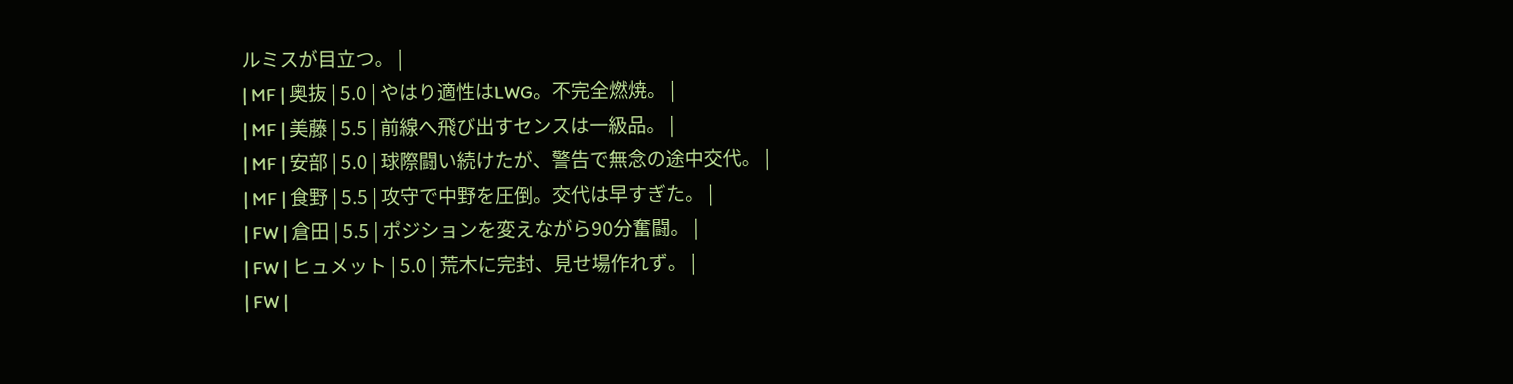ルミスが目立つ。 |
| MF | 奥抜 | 5.0 | やはり適性はLWG。不完全燃焼。 |
| MF | 美藤 | 5.5 | 前線へ飛び出すセンスは一級品。 |
| MF | 安部 | 5.0 | 球際闘い続けたが、警告で無念の途中交代。 |
| MF | 食野 | 5.5 | 攻守で中野を圧倒。交代は早すぎた。 |
| FW | 倉田 | 5.5 | ポジションを変えながら90分奮闘。 |
| FW | ヒュメット | 5.0 | 荒木に完封、見せ場作れず。 |
| FW |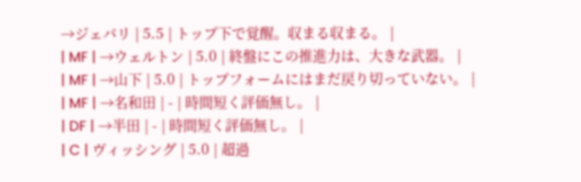→ジェバリ | 5.5 | トップ下で覚醒。収まる収まる。 |
| MF | →ウェルトン | 5.0 | 終盤にこの推進力は、大きな武器。 |
| MF | →山下 | 5.0 | トップフォームにはまだ戻り切っていない。 |
| MF | →名和田 | - | 時間短く評価無し。 |
| DF | →半田 | - | 時間短く評価無し。 |
| C | ヴィッシング | 5.0 | 超過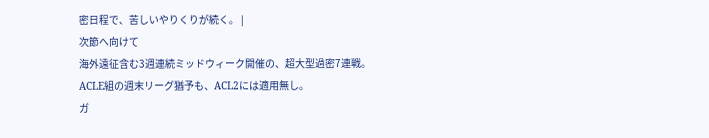密日程で、苦しいやりくりが続く。 |
次節へ向けて
海外遠征含む3週連続ミッドウィーク開催の、超大型過密7連戦。
ACLE組の週末リーグ猶予も、ACL2には適用無し。
ガ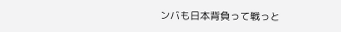ンバも日本背負って戦っと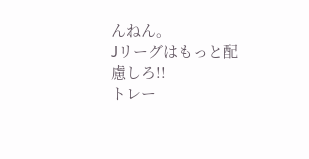んねん。
Jリーグはもっと配慮しろ!!
トレー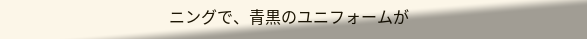ニングで、青黒のユニフォームが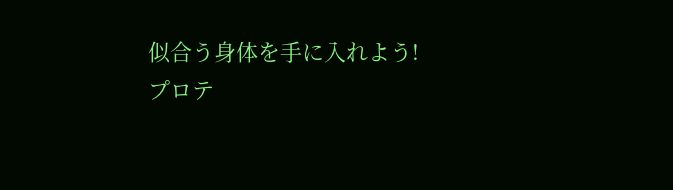似合う身体を手に入れよう!
プロテ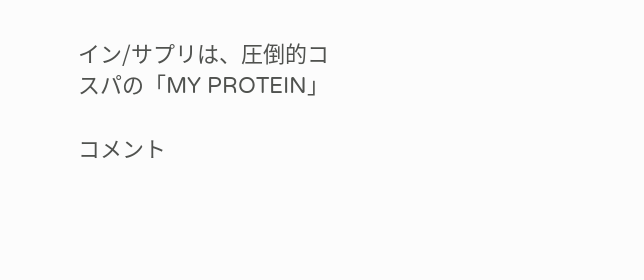イン/サプリは、圧倒的コスパの「MY PROTEIN」

コメント